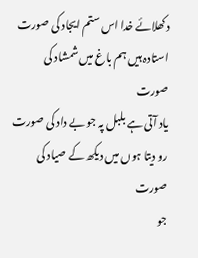دکھلائے خدا اس ستم ایجاد کی صورت
استادہ ہیں ہم باغ میں شمشاد کی صورت
یاد آتی ہے بلبل پہ جو بے داد کی صورت
رو دیتا ہوں میں دیکھ کے صیاد کی صورت
جو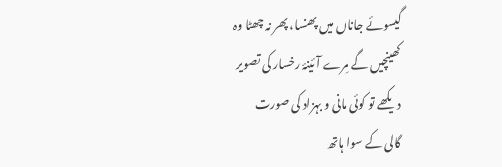گیسوئے جاناں میں پھنسا، پھر نہ چھٹا وہ
کھینچیں گے مِرے آئینۂ رخسار کی تصویر
دیکھے تو کوئی مانی و بہزاد کی صورت
گالی کے سوا ہاتھ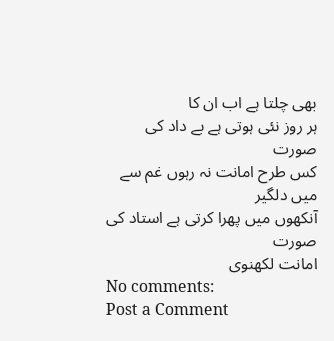بھی چلتا ہے اب ان کا
ہر روز نئی ہوتی ہے بے داد کی صورت
کس طرح امانت نہ رہوں غم سے میں دلگیر
آنکھوں میں پھرا کرتی ہے استاد کی صورت
امانت لکھنوی
No comments:
Post a Comment